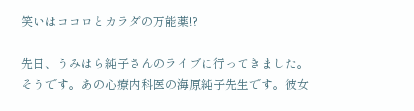笑いはココロとカラダの万能薬!?

先日、うみはら純子さんのライブに行ってきました。
そうです。あの心療内科医の海原純子先生です。彼女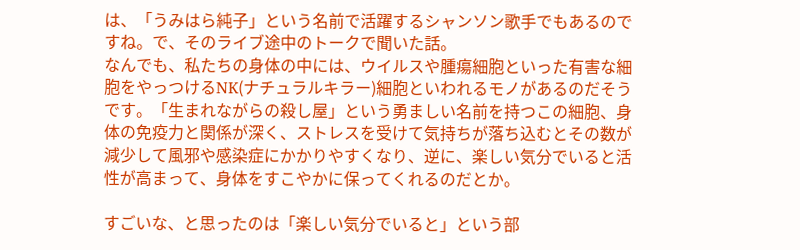は、「うみはら純子」という名前で活躍するシャンソン歌手でもあるのですね。で、そのライブ途中のトークで聞いた話。
なんでも、私たちの身体の中には、ウイルスや腫瘍細胞といった有害な細胞をやっつけるNK(ナチュラルキラー)細胞といわれるモノがあるのだそうです。「生まれながらの殺し屋」という勇ましい名前を持つこの細胞、身体の免疫力と関係が深く、ストレスを受けて気持ちが落ち込むとその数が減少して風邪や感染症にかかりやすくなり、逆に、楽しい気分でいると活性が高まって、身体をすこやかに保ってくれるのだとか。

すごいな、と思ったのは「楽しい気分でいると」という部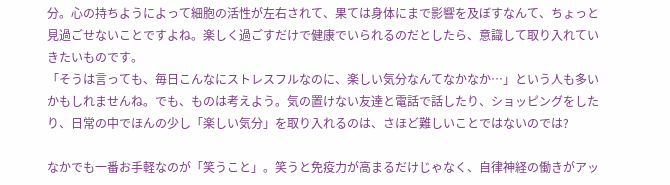分。心の持ちようによって細胞の活性が左右されて、果ては身体にまで影響を及ぼすなんて、ちょっと見過ごせないことですよね。楽しく過ごすだけで健康でいられるのだとしたら、意識して取り入れていきたいものです。
「そうは言っても、毎日こんなにストレスフルなのに、楽しい気分なんてなかなか…」という人も多いかもしれませんね。でも、ものは考えよう。気の置けない友達と電話で話したり、ショッピングをしたり、日常の中でほんの少し「楽しい気分」を取り入れるのは、さほど難しいことではないのでは?

なかでも一番お手軽なのが「笑うこと」。笑うと免疫力が高まるだけじゃなく、自律神経の働きがアッ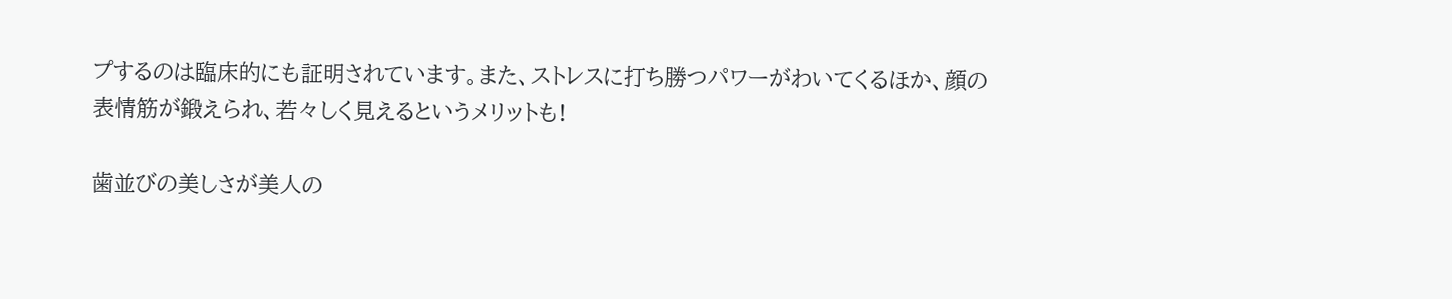プするのは臨床的にも証明されています。また、ストレスに打ち勝つパワーがわいてくるほか、顔の表情筋が鍛えられ、若々しく見えるというメリットも!

歯並びの美しさが美人の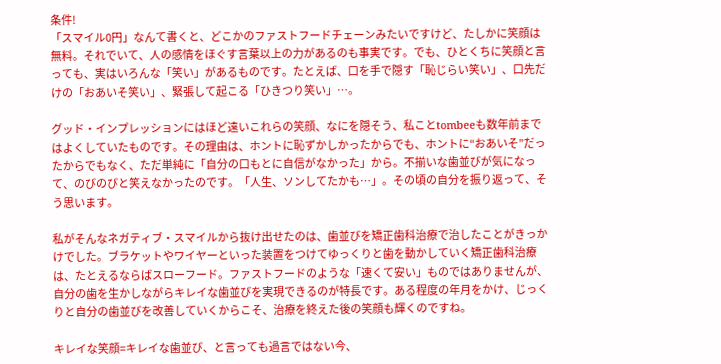条件!
「スマイル0円」なんて書くと、どこかのファストフードチェーンみたいですけど、たしかに笑顔は無料。それでいて、人の感情をほぐす言葉以上の力があるのも事実です。でも、ひとくちに笑顔と言っても、実はいろんな「笑い」があるものです。たとえば、口を手で隠す「恥じらい笑い」、口先だけの「おあいそ笑い」、緊張して起こる「ひきつり笑い」…。

グッド・インプレッションにはほど遠いこれらの笑顔、なにを隠そう、私ことtombeeも数年前まではよくしていたものです。その理由は、ホントに恥ずかしかったからでも、ホントに“おあいそ”だったからでもなく、ただ単純に「自分の口もとに自信がなかった」から。不揃いな歯並びが気になって、のびのびと笑えなかったのです。「人生、ソンしてたかも…」。その頃の自分を振り返って、そう思います。

私がそんなネガティブ・スマイルから抜け出せたのは、歯並びを矯正歯科治療で治したことがきっかけでした。ブラケットやワイヤーといった装置をつけてゆっくりと歯を動かしていく矯正歯科治療は、たとえるならばスローフード。ファストフードのような「速くて安い」ものではありませんが、自分の歯を生かしながらキレイな歯並びを実現できるのが特長です。ある程度の年月をかけ、じっくりと自分の歯並びを改善していくからこそ、治療を終えた後の笑顔も輝くのですね。

キレイな笑顔=キレイな歯並び、と言っても過言ではない今、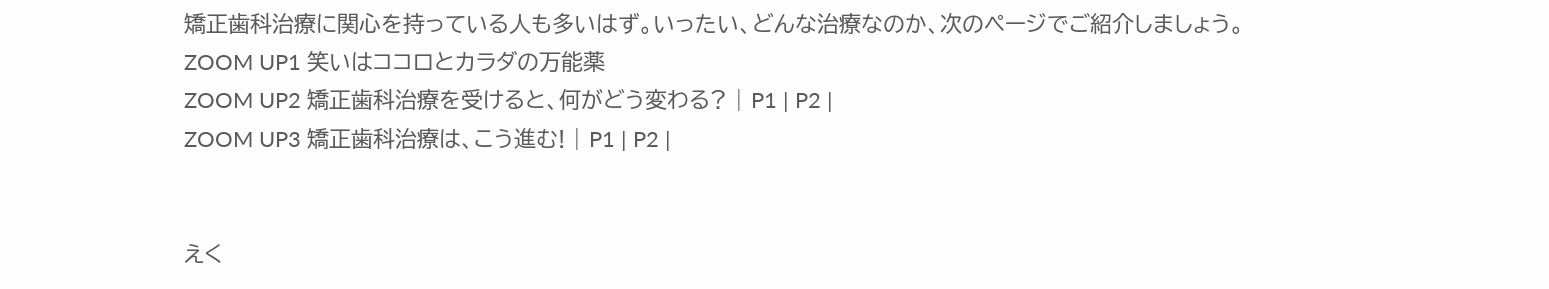矯正歯科治療に関心を持っている人も多いはず。いったい、どんな治療なのか、次のページでご紹介しましょう。
ZOOM UP1 笑いはココロとカラダの万能薬
ZOOM UP2 矯正歯科治療を受けると、何がどう変わる? | P1 | P2 |
ZOOM UP3 矯正歯科治療は、こう進む! | P1 | P2 |


えく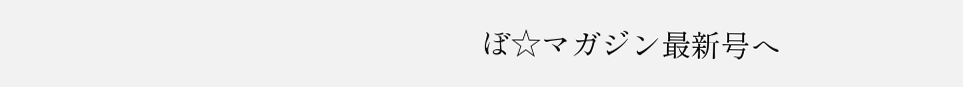ぼ☆マガジン最新号へ